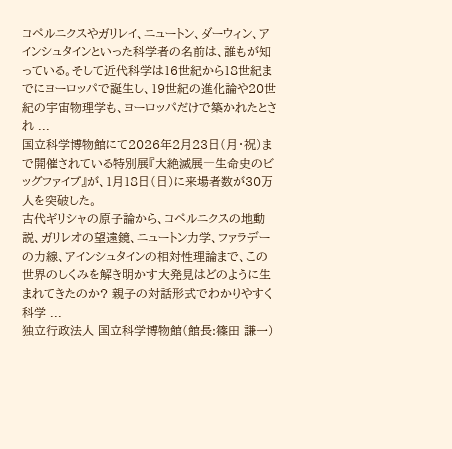コペルニクスやガリレイ、ニュートン、ダーウィン、アインシュタインといった科学者の名前は、誰もが知っている。そして近代科学は16世紀から18世紀までにヨーロッパで誕生し、19世紀の進化論や20世紀の宇宙物理学も、ヨーロッパだけで築かれたとされ ...
国立科学博物館にて2026年2月23日(月・祝)まで開催されている特別展『大絶滅展―生命史のビッグファイブ』が、1月18日(日)に来場者数が30万人を突破した。
古代ギリシャの原子論から、コペルニクスの地動説、ガリレオの望遠鏡、ニュートン力学、ファラデーの力線、アインシュタインの相対性理論まで、この世界のしくみを解き明かす大発見はどのように生まれてきたのか? 親子の対話形式でわかりやすく科学 ...
独立行政法人 国立科学博物館(館長:篠田 謙一)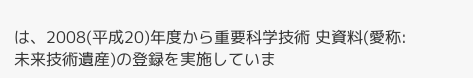は、2008(平成20)年度から重要科学技術 史資料(愛称:未来技術遺産)の登録を実施していま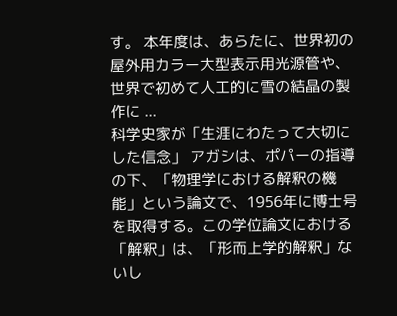す。 本年度は、あらたに、世界初の屋外用カラー大型表示用光源管や、世界で初めて人工的に雪の結晶の製作に ...
科学史家が「生涯にわたって大切にした信念」 アガシは、ポパーの指導の下、「物理学における解釈の機能」という論文で、1956年に博士号を取得する。この学位論文における「解釈」は、「形而上学的解釈」ないし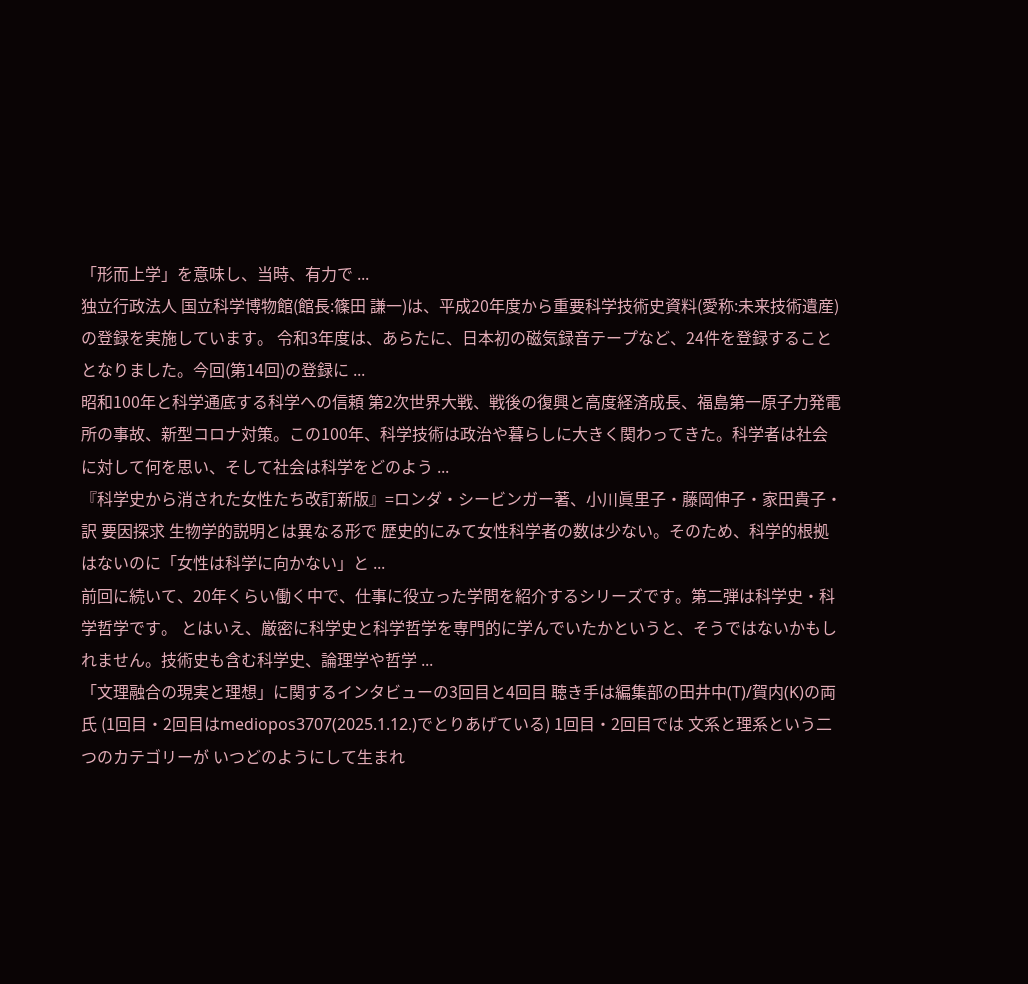「形而上学」を意味し、当時、有力で ...
独立行政法人 国立科学博物館(館長:篠田 謙一)は、平成20年度から重要科学技術史資料(愛称:未来技術遺産)の登録を実施しています。 令和3年度は、あらたに、日本初の磁気録音テープなど、24件を登録することとなりました。今回(第14回)の登録に ...
昭和100年と科学通底する科学への信頼 第2次世界大戦、戦後の復興と高度経済成長、福島第一原子力発電所の事故、新型コロナ対策。この100年、科学技術は政治や暮らしに大きく関わってきた。科学者は社会に対して何を思い、そして社会は科学をどのよう ...
『科学史から消された女性たち改訂新版』=ロンダ・シービンガー著、小川眞里子・藤岡伸子・家田貴子・訳 要因探求 生物学的説明とは異なる形で 歴史的にみて女性科学者の数は少ない。そのため、科学的根拠はないのに「女性は科学に向かない」と ...
前回に続いて、20年くらい働く中で、仕事に役立った学問を紹介するシリーズです。第二弾は科学史・科学哲学です。 とはいえ、厳密に科学史と科学哲学を専門的に学んでいたかというと、そうではないかもしれません。技術史も含む科学史、論理学や哲学 ...
「文理融合の現実と理想」に関するインタビューの3回目と4回目 聴き手は編集部の田井中(T)/賀内(K)の両氏 (1回目・2回目はmediopos3707(2025.1.12.)でとりあげている) 1回目・2回目では 文系と理系という二つのカテゴリーが いつどのようにして生まれ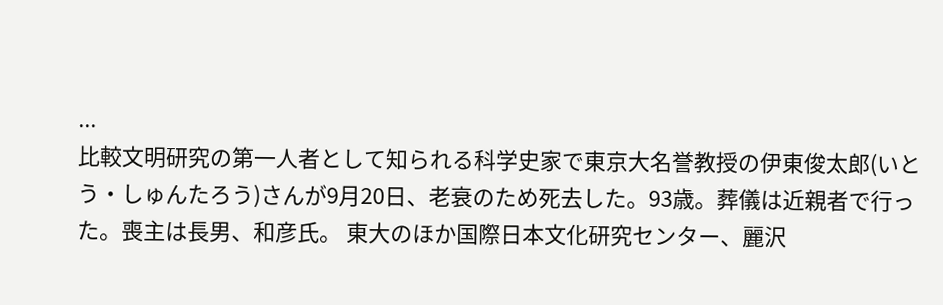...
比較文明研究の第一人者として知られる科学史家で東京大名誉教授の伊東俊太郎(いとう・しゅんたろう)さんが9月20日、老衰のため死去した。93歳。葬儀は近親者で行った。喪主は長男、和彦氏。 東大のほか国際日本文化研究センター、麗沢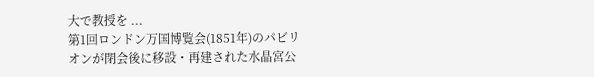大で教授を ...
第1回ロンドン万国博覧会(1851年)のパビリオンが閉会後に移設・再建された水晶宮公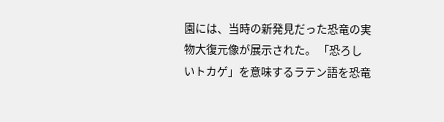園には、当時の新発見だった恐竜の実物大復元像が展示された。 「恐ろしいトカゲ」を意味するラテン語を恐竜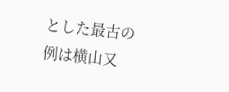とした最古の例は横山又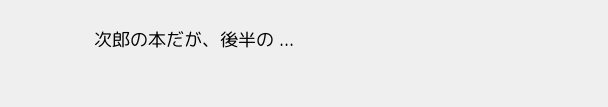次郎の本だが、後半の ...